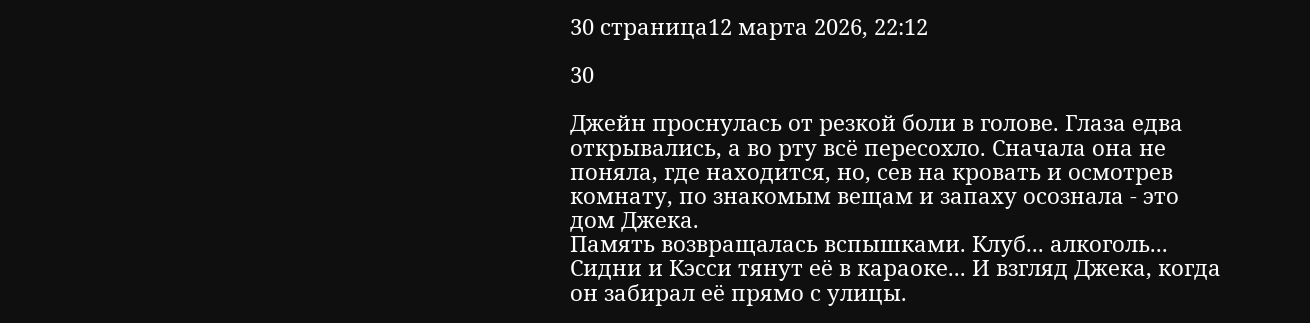30 страница12 марта 2026, 22:12

30

Джейн проснулась от резкой боли в голове. Глаза едва открывались, а во рту всё пересохло. Сначала она не поняла, где находится, но, сев на кровать и осмотрев комнату, по знакомым вещам и запаху осознала - это дом Джека.
Память возвращалась вспышками. Клуб... алкоголь... Сидни и Кэсси тянут её в караоке... И взгляд Джека, когда он забирал её прямо с улицы.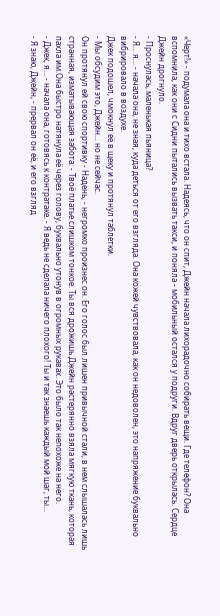«Черт!» - подумала она и тихо встала. Надеясь, что он спит, Джейн начала лихорадочно собирать вещи. Где телефон? Она вспомнила, как они с Сидни пытались вызвать такси, и поняла - мобильный остался у подруги. Вдруг дверь открылась. Сердце Джейн дрогнуло.
- Проснулась, маленькая пьяница?
- Я... я... - начала она, не зная, куда деться от его взгляда. Она кожей чувствовала, как он недоволен, это напряжение буквально вибрировало в воздухе.
Джек подошел, чмокнул её в щеку и протянул таблетки.
- Мы обсудим это, Джейн... но не сейчас.
Он протянул ей свою спортивку - Надень, - негромко произнес он. Его голос был лишен привычной стали, в нем слышалась лишь странная, изматывающая забота. - Твоё платье слишком тонкое. Ты вся дрожишь.Джейн растерянно взяла мягкую ткань, которая пахла им.Она быстро натянула её через голову, буквально утонув в огромных рукавах. Это было так непохоже на него.
- Джек, я... - начала она, готовясь к контратаке. - Я ведь не сделала ничего плохого! Ты и так знаешь каждый мой шаг, ты...
- Я знаю, Джейн, - прервал он её, и его взгляд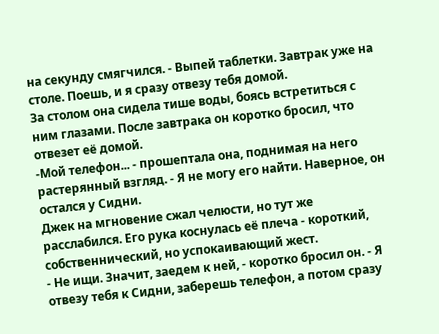на секунду смягчился. - Выпей таблетки. Завтрак уже на столе. Поешь, и я сразу отвезу тебя домой.
За столом она сидела тише воды, боясь встретиться с ним глазами. После завтрака он коротко бросил, что отвезет её домой.
-Мой телефон... - прошептала она, поднимая на него растерянный взгляд. - Я не могу его найти. Наверное, он остался у Сидни.
Джек на мгновение сжал челюсти, но тут же расслабился. Его рука коснулась её плеча - короткий, собственнический, но успокаивающий жест.
- Не ищи. Значит, заедем к ней, - коротко бросил он. - Я отвезу тебя к Сидни, заберешь телефон, а потом сразу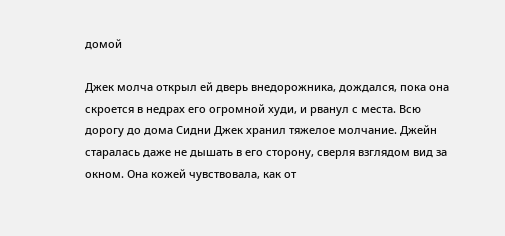домой

Джек молча открыл ей дверь внедорожника, дождался, пока она скроется в недрах его огромной худи, и рванул с места. Всю дорогу до дома Сидни Джек хранил тяжелое молчание. Джейн старалась даже не дышать в его сторону, сверля взглядом вид за окном. Она кожей чувствовала, как от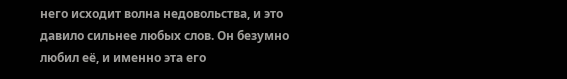него исходит волна недовольства, и это давило сильнее любых слов. Он безумно любил её, и именно эта его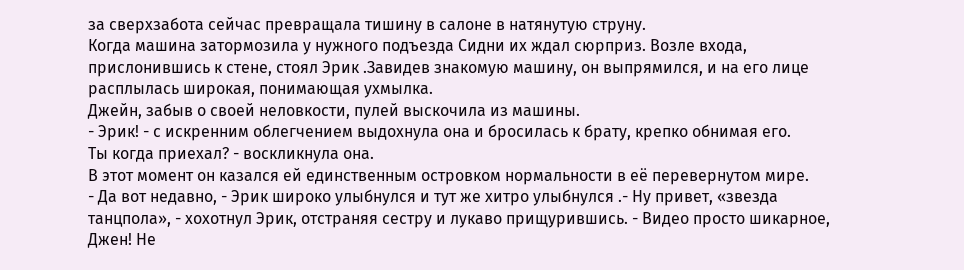за сверхзабота сейчас превращала тишину в салоне в натянутую струну.
Когда машина затормозила у нужного подъезда Сидни их ждал сюрприз. Возле входа, прислонившись к стене, стоял Эрик .Завидев знакомую машину, он выпрямился, и на его лице расплылась широкая, понимающая ухмылка.
Джейн, забыв о своей неловкости, пулей выскочила из машины.
- Эрик! - с искренним облегчением выдохнула она и бросилась к брату, крепко обнимая его.
Ты когда приехал? - воскликнула она.
В этот момент он казался ей единственным островком нормальности в её перевернутом мире.
- Да вот недавно, - Эрик широко улыбнулся и тут же хитро улыбнулся .- Ну привет, «звезда танцпола», - хохотнул Эрик, отстраняя сестру и лукаво прищурившись. - Видео просто шикарное, Джен! Не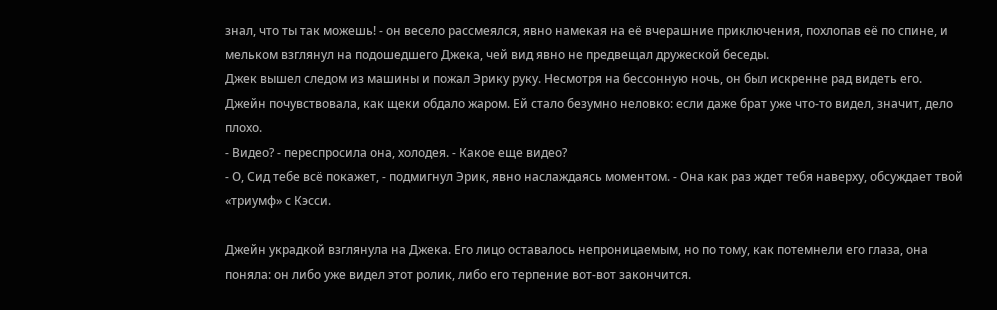знал, что ты так можешь! - он весело рассмеялся, явно намекая на её вчерашние приключения, похлопав её по спине, и мельком взглянул на подошедшего Джека, чей вид явно не предвещал дружеской беседы.
Джек вышел следом из машины и пожал Эрику руку. Несмотря на бессонную ночь, он был искренне рад видеть его.
Джейн почувствовала, как щеки обдало жаром. Ей стало безумно неловко: если даже брат уже что-то видел, значит, дело плохо.
- Видео? - переспросила она, холодея. - Какое еще видео?
- О, Сид тебе всё покажет, - подмигнул Эрик, явно наслаждаясь моментом. - Она как раз ждет тебя наверху, обсуждает твой «триумф» с Кэсси.

Джейн украдкой взглянула на Джека. Его лицо оставалось непроницаемым, но по тому, как потемнели его глаза, она поняла: он либо уже видел этот ролик, либо его терпение вот-вот закончится.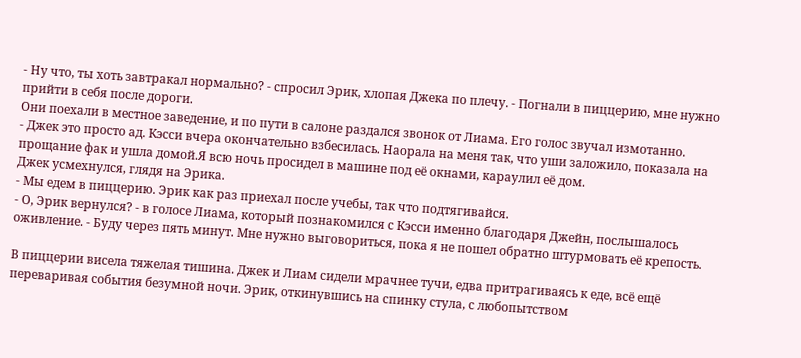- Ну что, ты хоть завтракал нормально? - спросил Эрик, хлопая Джека по плечу. - Погнали в пиццерию, мне нужно прийти в себя после дороги.
Они поехали в местное заведение, и по пути в салоне раздался звонок от Лиама. Его голос звучал измотанно.
- Джек это просто ад. Кэсси вчера окончательно взбесилась. Наорала на меня так, что уши заложило, показала на прощание фак и ушла домой.Я всю ночь просидел в машине под её окнами, караулил её дом.
Джек усмехнулся, глядя на Эрика.
- Мы едем в пиццерию. Эрик как раз приехал после учебы, так что подтягивайся.
- О, Эрик вернулся? - в голосе Лиама, который познакомился с Кэсси именно благодаря Джейн, послышалось оживление. - Буду через пять минут. Мне нужно выговориться, пока я не пошел обратно штурмовать её крепость.

В пиццерии висела тяжелая тишина. Джек и Лиам сидели мрачнее тучи, едва притрагиваясь к еде, всё ещё переваривая события безумной ночи. Эрик, откинувшись на спинку стула, с любопытством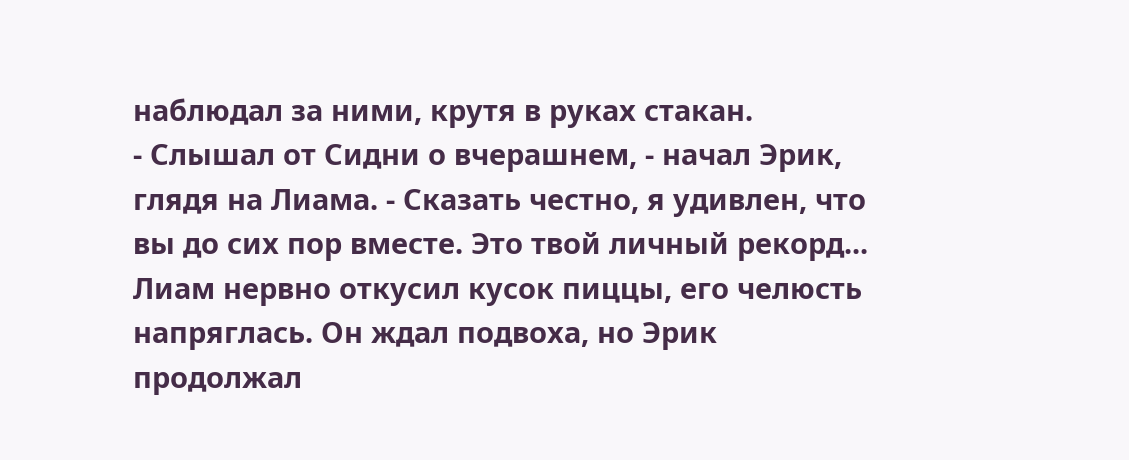наблюдал за ними, крутя в руках стакан.
- Слышал от Сидни о вчерашнем, - начал Эрик, глядя на Лиама. - Сказать честно, я удивлен, что вы до сих пор вместе. Это твой личный рекорд...
Лиам нервно откусил кусок пиццы, его челюсть напряглась. Он ждал подвоха, но Эрик продолжал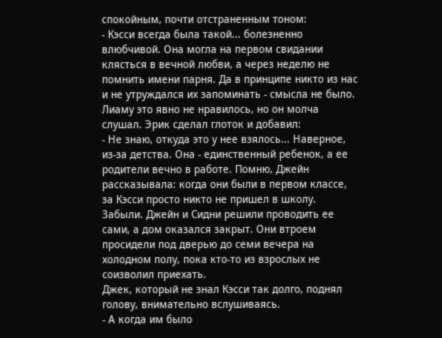спокойным, почти отстраненным тоном:
- Кэсси всегда была такой... болезненно влюбчивой. Она могла на первом свидании клясться в вечной любви, а через неделю не помнить имени парня. Да в принципе никто из нас и не утруждался их запоминать - смысла не было.
Лиаму это явно не нравилось, но он молча слушал. Эрик сделал глоток и добавил:
- Не знаю, откуда это у нее взялось... Наверное, из-за детства. Она - единственный ребенок, а ее родители вечно в работе. Помню, Джейн рассказывала: когда они были в первом классе, за Кэсси просто никто не пришел в школу. Забыли. Джейн и Сидни решили проводить ее сами, а дом оказался закрыт. Они втроем просидели под дверью до семи вечера на холодном полу, пока кто-то из взрослых не соизволил приехать.
Джек, который не знал Кэсси так долго, поднял голову, внимательно вслушиваясь.
- А когда им было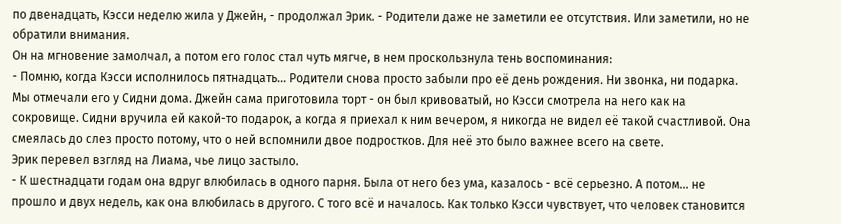по двенадцать, Кэсси неделю жила у Джейн, - продолжал Эрик. - Родители даже не заметили ее отсутствия. Или заметили, но не обратили внимания.
Он на мгновение замолчал, а потом его голос стал чуть мягче, в нем проскользнула тень воспоминания:
- Помню, когда Кэсси исполнилось пятнадцать... Родители снова просто забыли про её день рождения. Ни звонка, ни подарка. Мы отмечали его у Сидни дома. Джейн сама приготовила торт - он был кривоватый, но Кэсси смотрела на него как на сокровище. Сидни вручила ей какой-то подарок, а когда я приехал к ним вечером, я никогда не видел её такой счастливой. Она смеялась до слез просто потому, что о ней вспомнили двое подростков. Для неё это было важнее всего на свете.
Эрик перевел взгляд на Лиама, чье лицо застыло.
- К шестнадцати годам она вдруг влюбилась в одного парня. Была от него без ума, казалось - всё серьезно. А потом... не прошло и двух недель, как она влюбилась в другого. С того всё и началось. Как только Кэсси чувствует, что человек становится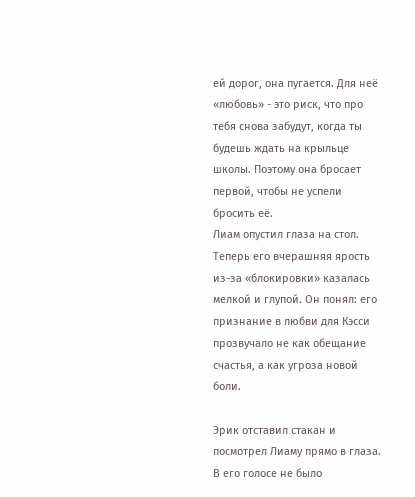ей дорог, она пугается. Для неё «любовь» - это риск, что про тебя снова забудут, когда ты будешь ждать на крыльце школы. Поэтому она бросает первой, чтобы не успели бросить её.
Лиам опустил глаза на стол. Теперь его вчерашняя ярость из-за «блокировки» казалась мелкой и глупой. Он понял: его признание в любви для Кэсси прозвучало не как обещание счастья, а как угроза новой боли.

Эрик отставил стакан и посмотрел Лиаму прямо в глаза. В его голосе не было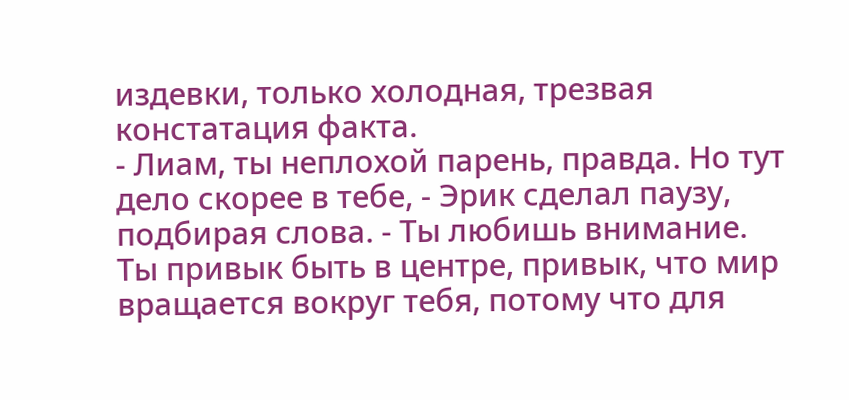издевки, только холодная, трезвая констатация факта.
- Лиам, ты неплохой парень, правда. Но тут дело скорее в тебе, - Эрик сделал паузу, подбирая слова. - Ты любишь внимание. Ты привык быть в центре, привык, что мир вращается вокруг тебя, потому что для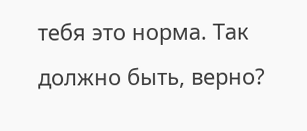тебя это норма. Так должно быть, верно?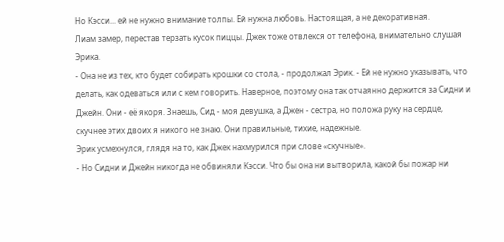Но Кэсси... ей не нужно внимание толпы. Ей нужна любовь. Настоящая, а не декоративная.
Лиам замер, перестав терзать кусок пиццы. Джек тоже отвлекся от телефона, внимательно слушая Эрика.
- Она не из тех, кто будет собирать крошки со стола, - продолжал Эрик. - Ей не нужно указывать, что делать, как одеваться или с кем говорить. Наверное, поэтому она так отчаянно держится за Сидни и Джейн. Они - её якоря. Знаешь, Сид - моя девушка, а Джен - сестра, но положа руку на сердце, скучнее этих двоих я никого не знаю. Они правильные, тихие, надежные.
Эрик усмехнулся, глядя на то, как Джек нахмурился при слове «скучные».
- Но Сидни и Джейн никогда не обвиняли Кэсси. Что бы она ни вытворила, какой бы пожар ни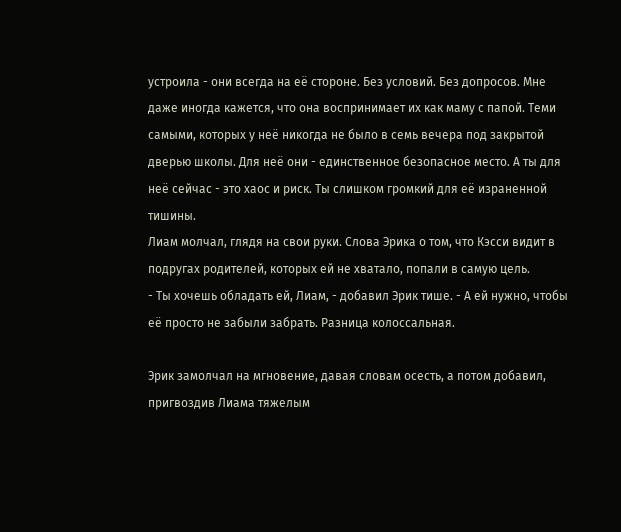устроила - они всегда на её стороне. Без условий. Без допросов. Мне даже иногда кажется, что она воспринимает их как маму с папой. Теми самыми, которых у неё никогда не было в семь вечера под закрытой дверью школы. Для неё они - единственное безопасное место. А ты для неё сейчас - это хаос и риск. Ты слишком громкий для её израненной тишины.
Лиам молчал, глядя на свои руки. Слова Эрика о том, что Кэсси видит в подругах родителей, которых ей не хватало, попали в самую цель.
- Ты хочешь обладать ей, Лиам, - добавил Эрик тише. - А ей нужно, чтобы её просто не забыли забрать. Разница колоссальная.

Эрик замолчал на мгновение, давая словам осесть, а потом добавил, пригвоздив Лиама тяжелым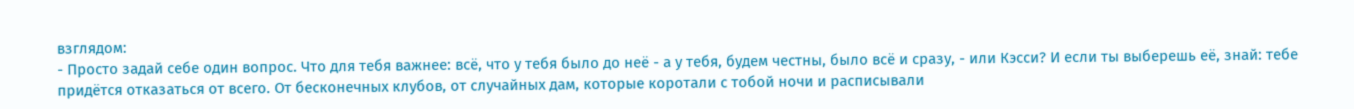взглядом:
- Просто задай себе один вопрос. Что для тебя важнее: всё, что у тебя было до неё - а у тебя, будем честны, было всё и сразу, - или Кэсси? И если ты выберешь её, знай: тебе придётся отказаться от всего. От бесконечных клубов, от случайных дам, которые коротали с тобой ночи и расписывали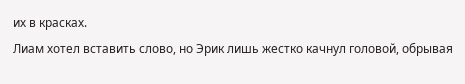их в красках.
Лиам хотел вставить слово, но Эрик лишь жестко качнул головой, обрывая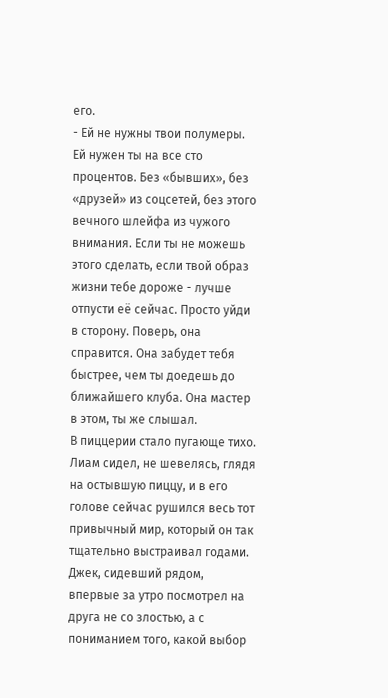его.
- Ей не нужны твои полумеры. Ей нужен ты на все сто процентов. Без «бывших», без «друзей» из соцсетей, без этого вечного шлейфа из чужого внимания. Если ты не можешь этого сделать, если твой образ жизни тебе дороже - лучше отпусти её сейчас. Просто уйди в сторону. Поверь, она справится. Она забудет тебя быстрее, чем ты доедешь до ближайшего клуба. Она мастер в этом, ты же слышал.
В пиццерии стало пугающе тихо. Лиам сидел, не шевелясь, глядя на остывшую пиццу, и в его голове сейчас рушился весь тот привычный мир, который он так тщательно выстраивал годами. Джек, сидевший рядом, впервые за утро посмотрел на друга не со злостью, а с пониманием того, какой выбор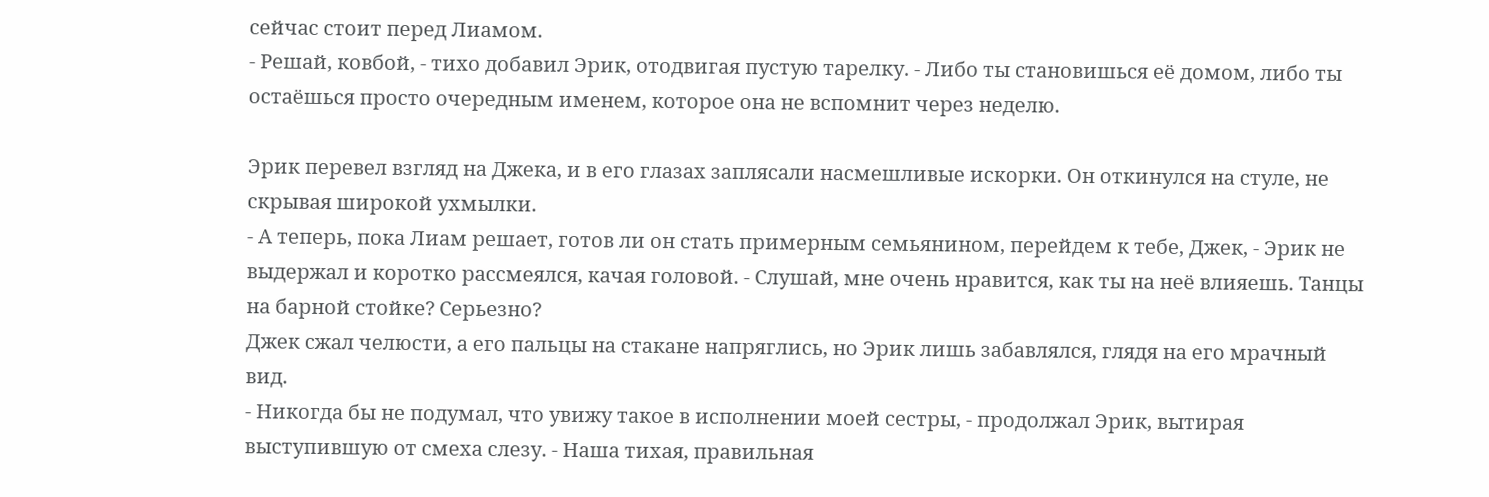сейчас стоит перед Лиамом.
- Решай, ковбой, - тихо добавил Эрик, отодвигая пустую тарелку. - Либо ты становишься её домом, либо ты остаёшься просто очередным именем, которое она не вспомнит через неделю.

Эрик перевел взгляд на Джека, и в его глазах заплясали насмешливые искорки. Он откинулся на стуле, не скрывая широкой ухмылки.
- А теперь, пока Лиам решает, готов ли он стать примерным семьянином, перейдем к тебе, Джек, - Эрик не выдержал и коротко рассмеялся, качая головой. - Слушай, мне очень нравится, как ты на неё влияешь. Танцы на барной стойке? Серьезно?
Джек сжал челюсти, а его пальцы на стакане напряглись, но Эрик лишь забавлялся, глядя на его мрачный вид.
- Никогда бы не подумал, что увижу такое в исполнении моей сестры, - продолжал Эрик, вытирая выступившую от смеха слезу. - Наша тихая, правильная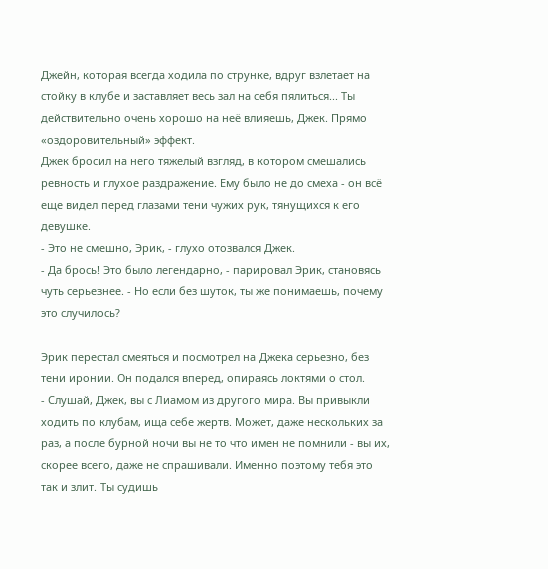Джейн, которая всегда ходила по струнке, вдруг взлетает на стойку в клубе и заставляет весь зал на себя пялиться... Ты действительно очень хорошо на неё влияешь, Джек. Прямо «оздоровительный» эффект.
Джек бросил на него тяжелый взгляд, в котором смешались ревность и глухое раздражение. Ему было не до смеха - он всё еще видел перед глазами тени чужих рук, тянущихся к его девушке.
- Это не смешно, Эрик, - глухо отозвался Джек.
- Да брось! Это было легендарно, - парировал Эрик, становясь чуть серьезнее. - Но если без шуток, ты же понимаешь, почему это случилось?

Эрик перестал смеяться и посмотрел на Джека серьезно, без тени иронии. Он подался вперед, опираясь локтями о стол.
- Слушай, Джек, вы с Лиамом из другого мира. Вы привыкли ходить по клубам, ища себе жертв. Может, даже нескольких за раз, а после бурной ночи вы не то что имен не помнили - вы их, скорее всего, даже не спрашивали. Именно поэтому тебя это так и злит. Ты судишь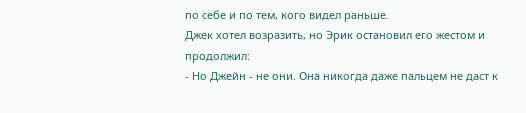по себе и по тем, кого видел раньше.
Джек хотел возразить, но Эрик остановил его жестом и продолжил:
- Но Джейн - не они. Она никогда даже пальцем не даст к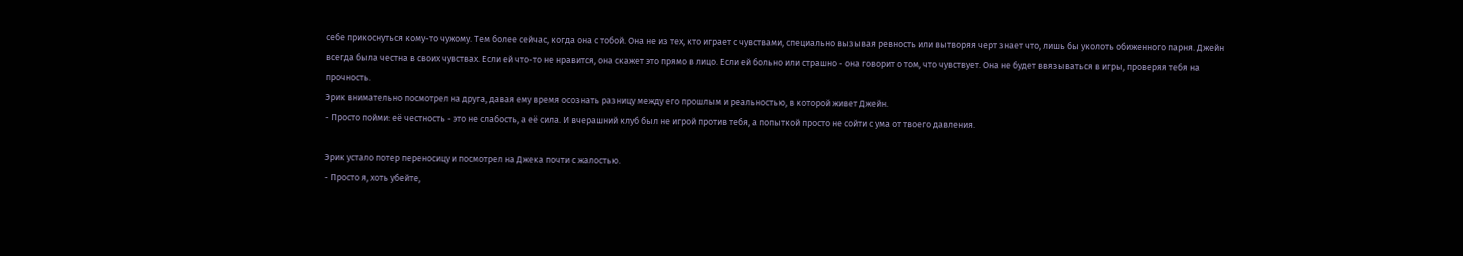себе прикоснуться кому-то чужому. Тем более сейчас, когда она с тобой. Она не из тех, кто играет с чувствами, специально вызывая ревность или вытворяя черт знает что, лишь бы уколоть обиженного парня. Джейн всегда была честна в своих чувствах. Если ей что-то не нравится, она скажет это прямо в лицо. Если ей больно или страшно - она говорит о том, что чувствует. Она не будет ввязываться в игры, проверяя тебя на прочность.
Эрик внимательно посмотрел на друга, давая ему время осознать разницу между его прошлым и реальностью, в которой живет Джейн.
- Просто пойми: её честность - это не слабость, а её сила. И вчерашний клуб был не игрой против тебя, а попыткой просто не сойти с ума от твоего давления.

Эрик устало потер переносицу и посмотрел на Джека почти с жалостью.
- Просто я, хоть убейте,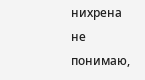нихрена не понимаю,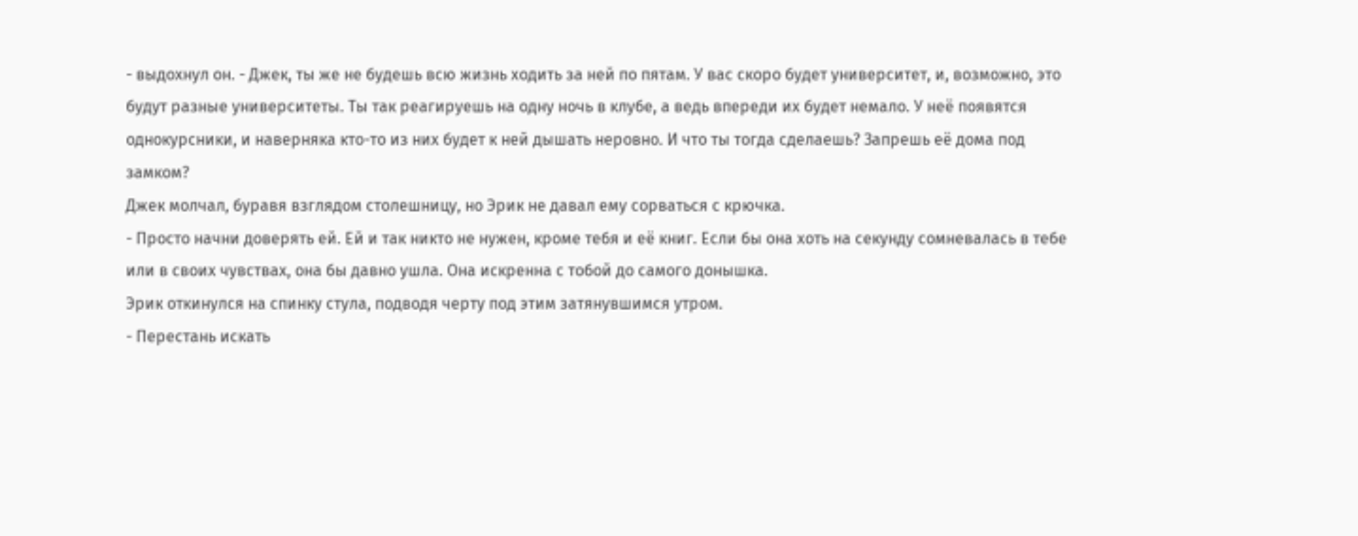- выдохнул он. - Джек, ты же не будешь всю жизнь ходить за ней по пятам. У вас скоро будет университет, и, возможно, это будут разные университеты. Ты так реагируешь на одну ночь в клубе, а ведь впереди их будет немало. У неё появятся однокурсники, и наверняка кто-то из них будет к ней дышать неровно. И что ты тогда сделаешь? Запрешь её дома под замком?
Джек молчал, буравя взглядом столешницу, но Эрик не давал ему сорваться с крючка.
- Просто начни доверять ей. Ей и так никто не нужен, кроме тебя и её книг. Если бы она хоть на секунду сомневалась в тебе или в своих чувствах, она бы давно ушла. Она искренна с тобой до самого донышка.
Эрик откинулся на спинку стула, подводя черту под этим затянувшимся утром.
- Перестань искать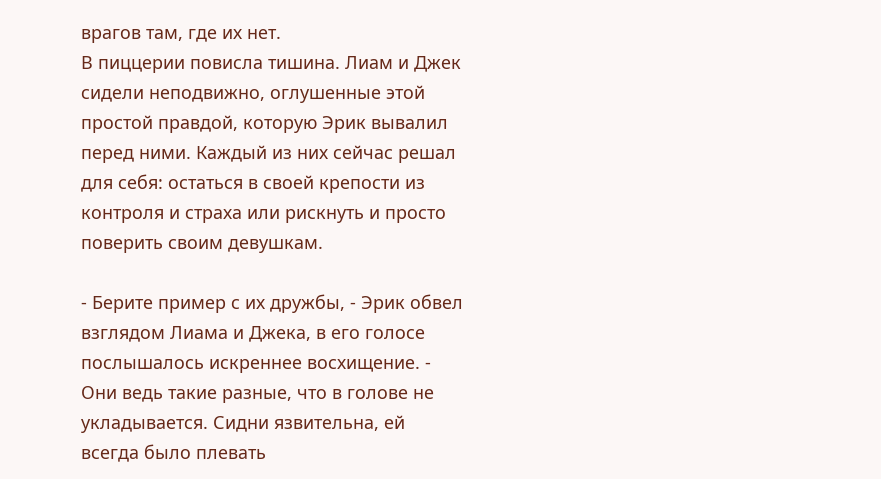врагов там, где их нет.
В пиццерии повисла тишина. Лиам и Джек сидели неподвижно, оглушенные этой простой правдой, которую Эрик вывалил перед ними. Каждый из них сейчас решал для себя: остаться в своей крепости из контроля и страха или рискнуть и просто поверить своим девушкам.

- Берите пример с их дружбы, - Эрик обвел взглядом Лиама и Джека, в его голосе послышалось искреннее восхищение. - Они ведь такие разные, что в голове не укладывается. Сидни язвительна, ей всегда было плевать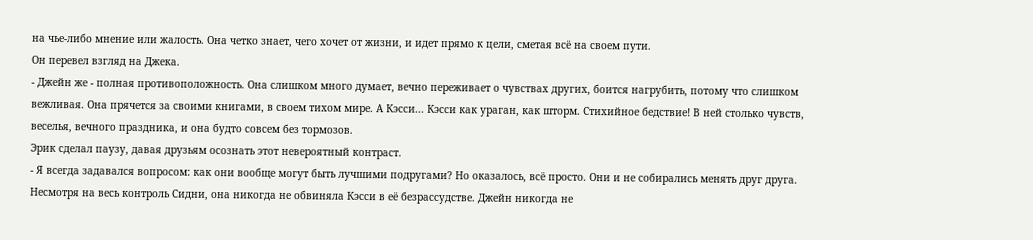на чье-либо мнение или жалость. Она четко знает, чего хочет от жизни, и идет прямо к цели, сметая всё на своем пути.
Он перевел взгляд на Джека.
- Джейн же - полная противоположность. Она слишком много думает, вечно переживает о чувствах других, боится нагрубить, потому что слишком вежливая. Она прячется за своими книгами, в своем тихом мире. А Кэсси... Кэсси как ураган, как шторм. Стихийное бедствие! В ней столько чувств, веселья, вечного праздника, и она будто совсем без тормозов.
Эрик сделал паузу, давая друзьям осознать этот невероятный контраст.
- Я всегда задавался вопросом: как они вообще могут быть лучшими подругами? Но оказалось, всё просто. Они и не собирались менять друг друга. Несмотря на весь контроль Сидни, она никогда не обвиняла Кэсси в её безрассудстве. Джейн никогда не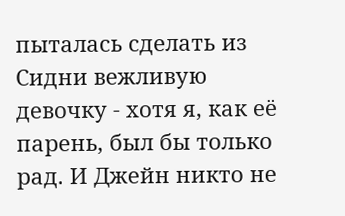пыталась сделать из Сидни вежливую девочку - хотя я, как её парень, был бы только рад. И Джейн никто не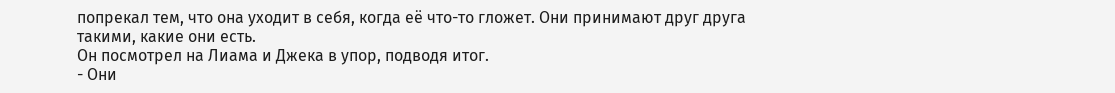попрекал тем, что она уходит в себя, когда её что-то гложет. Они принимают друг друга такими, какие они есть.
Он посмотрел на Лиама и Джека в упор, подводя итог.
- Они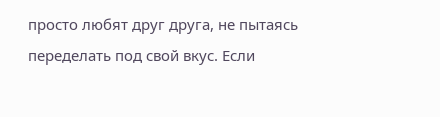просто любят друг друга, не пытаясь переделать под свой вкус. Если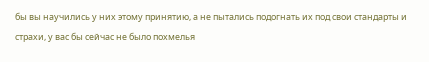бы вы научились у них этому принятию, а не пытались подогнать их под свои стандарты и страхи, у вас бы сейчас не было похмелья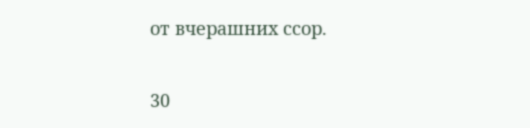от вчерашних ссор.

30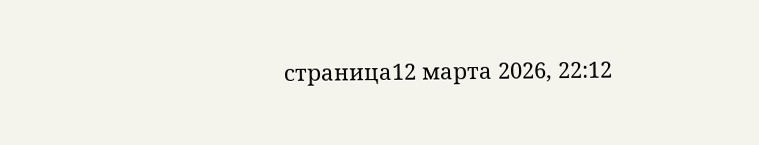страница12 марта 2026, 22:12